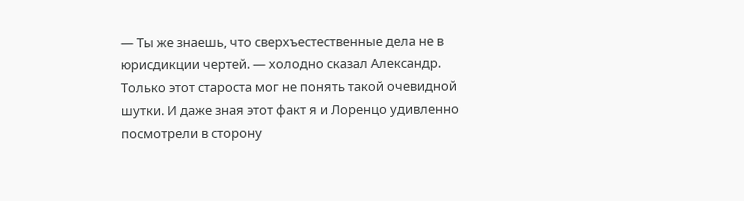— Ты же знаешь, что сверхъестественные дела не в юрисдикции чертей. — холодно сказал Александр.
Только этот староста мог не понять такой очевидной шутки. И даже зная этот факт я и Лоренцо удивленно посмотрели в сторону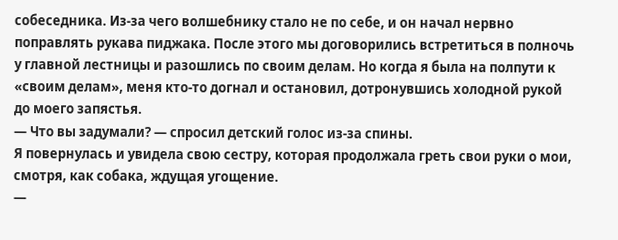собеседника. Из-за чего волшебнику стало не по себе, и он начал нервно поправлять рукава пиджака. После этого мы договорились встретиться в полночь у главной лестницы и разошлись по своим делам. Но когда я была на полпути к «своим делам», меня кто-то догнал и остановил, дотронувшись холодной рукой до моего запястья.
— Что вы задумали? — спросил детский голос из-за спины.
Я повернулась и увидела свою сестру, которая продолжала греть свои руки о мои, смотря, как собака, ждущая угощение.
—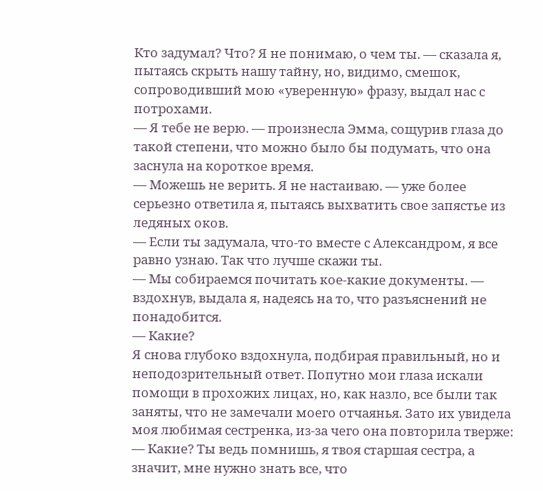Кто задумал? Что? Я не понимаю, о чем ты. — сказала я, пытаясь скрыть нашу тайну, но, видимо, смешок, сопроводивший мою «уверенную» фразу, выдал нас с потрохами.
— Я тебе не верю. — произнесла Эмма, сощурив глаза до такой степени, что можно было бы подумать, что она заснула на короткое время.
— Можешь не верить. Я не настаиваю. — уже более серьезно ответила я, пытаясь выхватить свое запястье из ледяных оков.
— Если ты задумала, что-то вместе с Александром, я все равно узнаю. Так что лучше скажи ты.
— Мы собираемся почитать кое-какие документы. — вздохнув, выдала я, надеясь на то, что разъяснений не понадобится.
— Какие?
Я снова глубоко вздохнула, подбирая правильный, но и неподозрительный ответ. Попутно мои глаза искали помощи в прохожих лицах, но, как назло, все были так заняты, что не замечали моего отчаянья. Зато их увидела моя любимая сестренка, из-за чего она повторила тверже:
— Какие? Ты ведь помнишь, я твоя старшая сестра, а значит, мне нужно знать все, что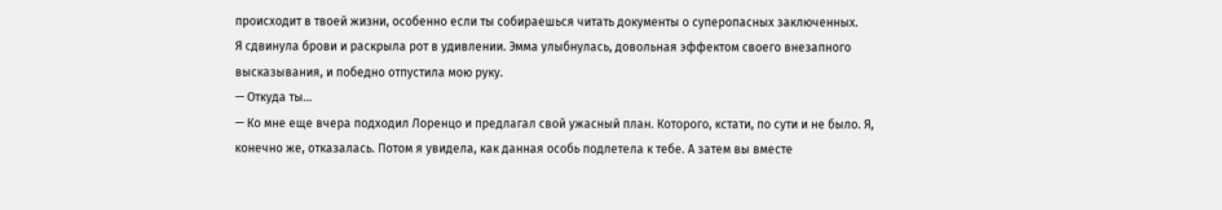происходит в твоей жизни, особенно если ты собираешься читать документы о суперопасных заключенных.
Я сдвинула брови и раскрыла рот в удивлении. Эмма улыбнулась, довольная эффектом своего внезапного высказывания, и победно отпустила мою руку.
— Откуда ты...
— Ко мне еще вчера подходил Лоренцо и предлагал свой ужасный план. Которого, кстати, по сути и не было. Я, конечно же, отказалась. Потом я увидела, как данная особь подлетела к тебе. А затем вы вместе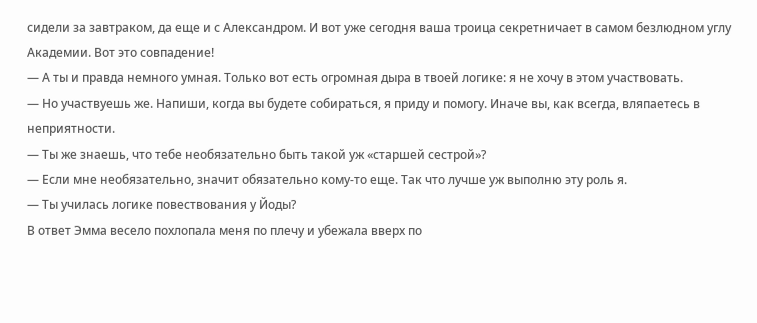сидели за завтраком, да еще и с Александром. И вот уже сегодня ваша троица секретничает в самом безлюдном углу Академии. Вот это совпадение!
— А ты и правда немного умная. Только вот есть огромная дыра в твоей логике: я не хочу в этом участвовать.
— Но участвуешь же. Напиши, когда вы будете собираться, я приду и помогу. Иначе вы, как всегда, вляпаетесь в неприятности.
— Ты же знаешь, что тебе необязательно быть такой уж «старшей сестрой»?
— Если мне необязательно, значит обязательно кому-то еще. Так что лучше уж выполню эту роль я.
— Ты училась логике повествования у Йоды?
В ответ Эмма весело похлопала меня по плечу и убежала вверх по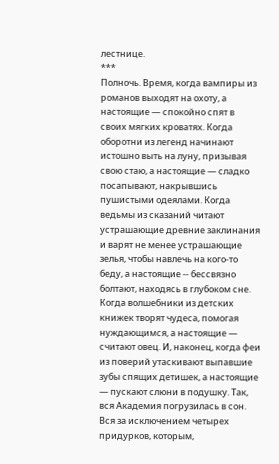лестнице.
***
Полночь. Время, когда вампиры из романов выходят на охоту, а настоящие — спокойно спят в своих мягких кроватях. Когда оборотни из легенд начинают истошно выть на луну, призывая свою стаю, а настоящие — сладко посапывают, накрывшись пушистыми одеялами. Когда ведьмы из сказаний читают устрашающие древние заклинания и варят не менее устрашающие зелья, чтобы навлечь на кого-то беду, а настоящие -- бессвязно болтают, находясь в глубоком сне. Когда волшебники из детских книжек творят чудеса, помогая нуждающимся, а настоящие — считают овец. И, наконец, когда феи из поверий утаскивают выпавшие зубы спящих детишек, а настоящие — пускают слюни в подушку. Так, вся Академия погрузилась в сон. Вся за исключением четырех придурков, которым,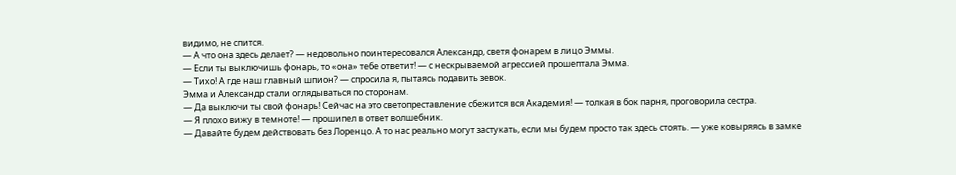видимо, не спится.
— А что она здесь делает? — недовольно поинтересовался Александр, светя фонарем в лицо Эммы.
— Если ты выключишь фонарь, то «она» тебе ответит! — с нескрываемой агрессией прошептала Эмма.
— Тихо! А где наш главный шпион? — спросила я, пытаясь подавить зевок.
Эмма и Александр стали оглядываться по сторонам.
— Да выключи ты свой фонарь! Сейчас на это светопреставление сбежится вся Академия! — толкая в бок парня, проговорила сестра.
— Я плохо вижу в темноте! — прошипел в ответ волшебник.
— Давайте будем действовать без Лоренцо. А то нас реально могут застукать, если мы будем просто так здесь стоять. — уже ковыряясь в замке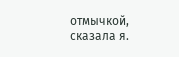отмычкой, сказала я.